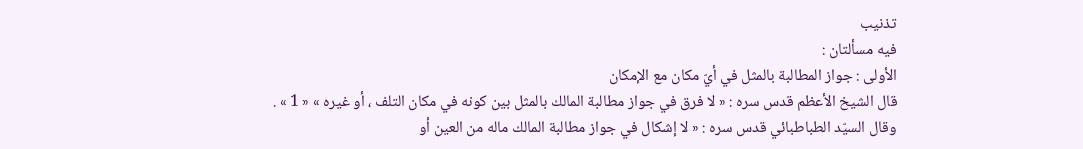تذنيب
فيه مسألتان :
الأولى : جواز المطالبة بالمثل في أيّ مكان مع الإمكان
قال الشيخ الأعظم قدس سره : « لا فرق في جواز مطالبة المالك بالمثل بين كونه في مكان التلف ، أو غيره » « 1 » .
وقال السيّد الطباطبائي قدس سره : « لا إشكال في جواز مطالبة المالك ماله من العين أو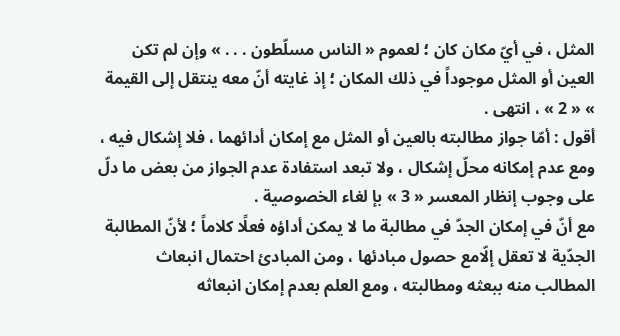المثل ، في أيّ مكان كان ؛ لعموم « الناس مسلّطون . . . » وإن لم تكن العين أو المثل موجوداً في ذلك المكان ؛ إذ غايته أنّ معه ينتقل إلى القيمة » « 2 » ، انتهى .
أقول : أمّا جواز مطالبته بالعين أو المثل مع إمكان أدائهما ، فلا إشكال فيه ، ومع عدم إمكانه محلّ إشكال ، ولا تبعد استفادة عدم الجواز من بعض ما دلّ على وجوب إنظار المعسر « 3 » بإ لغاء الخصوصية .
مع أنّ في إمكان الجدّ في مطالبة ما لا يمكن أداؤه فعلًا كلاماً ؛ لأنّ المطالبة الجدّية لا تعقل إلّامع حصول مبادئها ، ومن المبادئ احتمال انبعاث المطالب منه ببعثه ومطالبته ، ومع العلم بعدم إمكان انبعاثه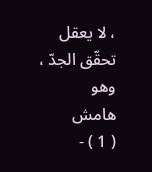، لا يعقل تحقّق الجدّ ، وهو
هامش
( 1 ) -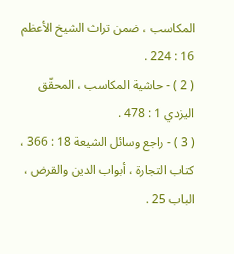المكاسب ، ضمن تراث الشيخ الأعظم 16 : 224 .
( 2 ) - حاشية المكاسب ، المحقّق اليزدي 1 : 478 .
( 3 ) - راجع وسائل الشيعة 18 : 366 ، كتاب التجارة ، أبواب الدين والقرض ، الباب 25 .